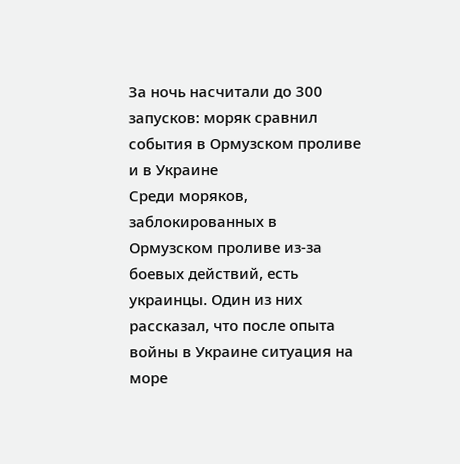За ночь насчитали до 300 запусков: моряк сравнил события в Ормузском проливе и в Украине
Среди моряков, заблокированных в Ормузском проливе из-за боевых действий, есть украинцы. Один из них рассказал, что после опыта войны в Украине ситуация на море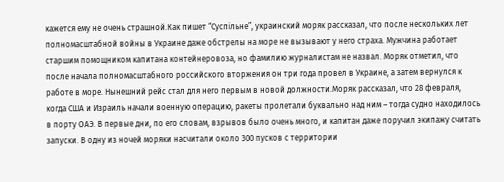кажется ему не очень страшной.Как пишет “Суспільне”, украинский моряк рассказал, что после нескольких лет полномасштабной войны в Украине даже обстрелы на море не вызывают у него страха. Мужчина работает старшим помощником капитана контейнеровоза, но фамилию журналистам не назвал. Моряк отметил, что после начала полномасштабного российского вторжения он три года провел в Украине, а затем вернулся к работе в море. Нынешний рейс стал для него первым в новой должности.Моряк рассказал, что 28 февраля, когда США и Израиль начали военную операцию, ракеты пролетали буквально над ним – тогда судно находилось в порту ОАЭ. В первые дни, по его словам, взрывов было очень много, и капитан даже поручил экипажу считать запуски. В одну из ночей моряки насчитали около 300 пусков с территории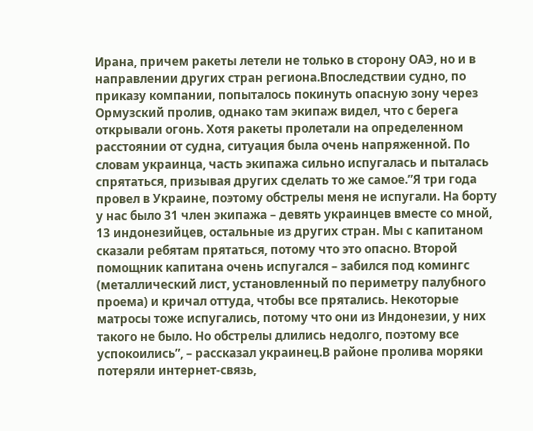Ирана, причем ракеты летели не только в сторону ОАЭ, но и в направлении других стран региона.Впоследствии судно, по приказу компании, попыталось покинуть опасную зону через Ормузский пролив, однако там экипаж видел, что с берега открывали огонь. Хотя ракеты пролетали на определенном расстоянии от судна, ситуация была очень напряженной. По словам украинца, часть экипажа сильно испугалась и пыталась спрятаться, призывая других сделать то же самое.”Я три года провел в Украине, поэтому обстрелы меня не испугали. На борту у нас было 31 член экипажа – девять украинцев вместе со мной, 13 индонезийцев, остальные из других стран. Мы с капитаном сказали ребятам прятаться, потому что это опасно. Второй помощник капитана очень испугался – забился под комингс (металлический лист, установленный по периметру палубного проема) и кричал оттуда, чтобы все прятались. Некоторые матросы тоже испугались, потому что они из Индонезии, у них такого не было. Но обстрелы длились недолго, поэтому все успокоились”, – рассказал украинец.В районе пролива моряки потеряли интернет-связь,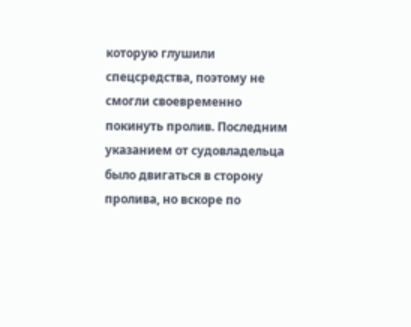которую глушили спецсредства, поэтому не смогли своевременно покинуть пролив. Последним указанием от судовладельца было двигаться в сторону пролива, но вскоре по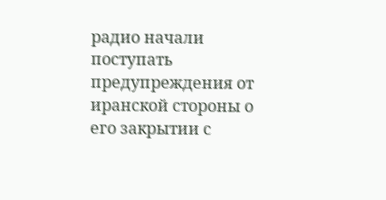радио начали поступать предупреждения от иранской стороны о его закрытии с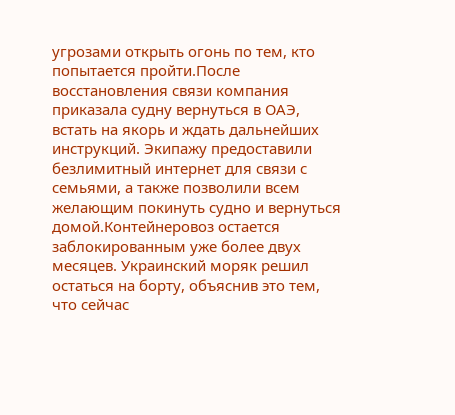угрозами открыть огонь по тем, кто попытается пройти.После восстановления связи компания приказала судну вернуться в ОАЭ, встать на якорь и ждать дальнейших инструкций. Экипажу предоставили безлимитный интернет для связи с семьями, а также позволили всем желающим покинуть судно и вернуться домой.Контейнеровоз остается заблокированным уже более двух месяцев. Украинский моряк решил остаться на борту, объяснив это тем, что сейчас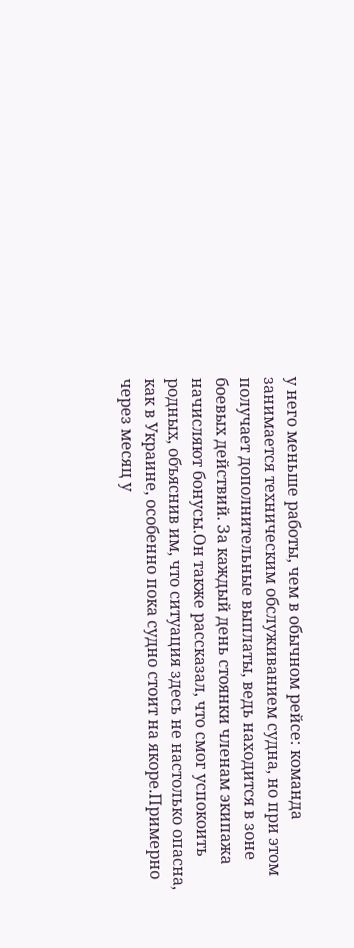у него меньше работы, чем в обычном рейсе: команда занимается техническим обслуживанием судна, но при этом получает дополнительные выплаты, ведь находится в зоне боевых действий. За каждый день стоянки членам экипажа начисляют бонусы.Он также рассказал, что смог успокоить родных, объяснив им, что ситуация здесь не настолько опасна, как в Украине, особенно пока судно стоит на якоре.Примерно через месяц у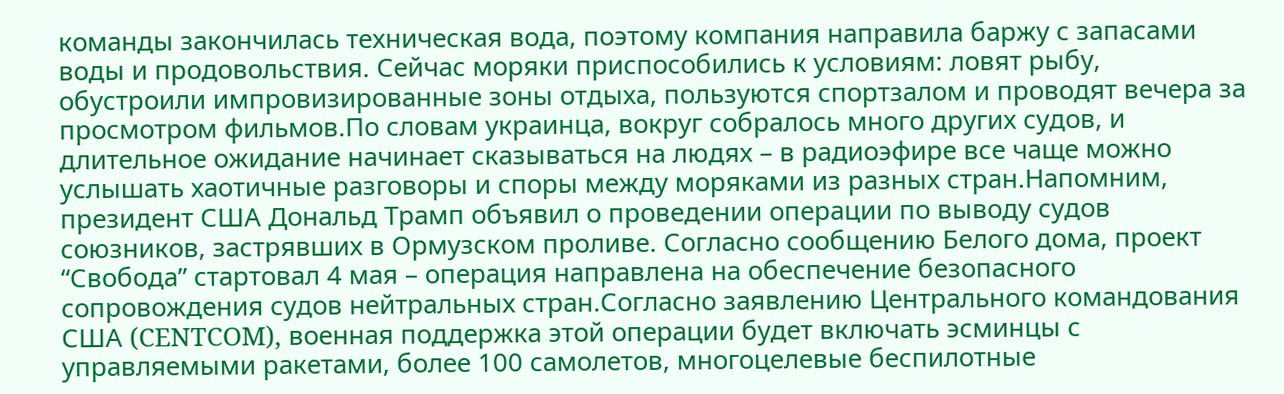команды закончилась техническая вода, поэтому компания направила баржу с запасами воды и продовольствия. Сейчас моряки приспособились к условиям: ловят рыбу, обустроили импровизированные зоны отдыха, пользуются спортзалом и проводят вечера за просмотром фильмов.По словам украинца, вокруг собралось много других судов, и длительное ожидание начинает сказываться на людях – в радиоэфире все чаще можно услышать хаотичные разговоры и споры между моряками из разных стран.Напомним, президент США Дональд Трамп объявил о проведении операции по выводу судов союзников, застрявших в Ормузском проливе. Согласно сообщению Белого дома, проект “Свобода” стартовал 4 мая – операция направлена на обеспечение безопасного сопровождения судов нейтральных стран.Согласно заявлению Центрального командования США (CENTCOM), военная поддержка этой операции будет включать эсминцы с управляемыми ракетами, более 100 самолетов, многоцелевые беспилотные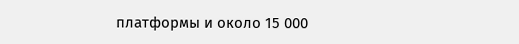платформы и около 15 000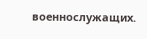военнослужащих.